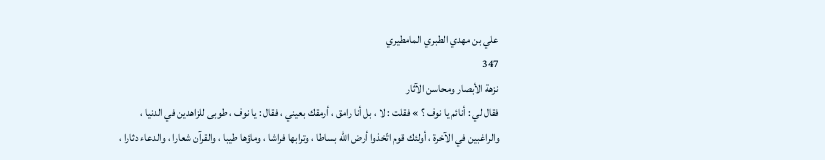علي بن مهدي الطبري المامطيري
347
نزهة الأبصار ومحاسن الآثار
فقال لي : أنائم يا نوف ؟ » فقلت : لا ، بل أنا رامق ، أرمقك بعيني ، فقال : يا نوف ، طوبى للزاهدين في الدنيا ، والراغبين في الآخرة ، أولئك قوم اتّخذوا أرض اللّه بساطا ، وترابها فراشا ، وماؤها طيبا ، والقرآن شعارا ، والدعاء دثارا ،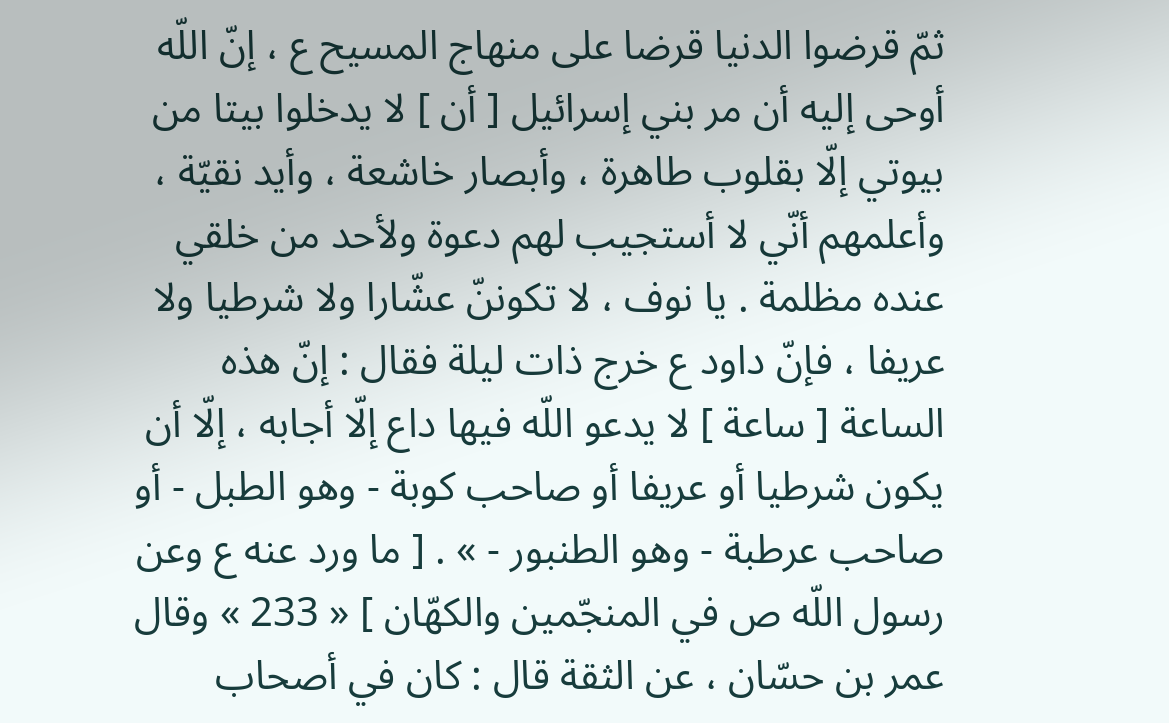ثمّ قرضوا الدنيا قرضا على منهاج المسيح ع ، إنّ اللّه أوحى إليه أن مر بني إسرائيل [ أن ] لا يدخلوا بيتا من بيوتي إلّا بقلوب طاهرة ، وأبصار خاشعة ، وأيد نقيّة ، وأعلمهم أنّي لا أستجيب لهم دعوة ولأحد من خلقي عنده مظلمة . يا نوف ، لا تكوننّ عشّارا ولا شرطيا ولا عريفا ، فإنّ داود ع خرج ذات ليلة فقال : إنّ هذه الساعة [ ساعة ] لا يدعو اللّه فيها داع إلّا أجابه ، إلّا أن يكون شرطيا أو عريفا أو صاحب كوبة - وهو الطبل - أو صاحب عرطبة - وهو الطنبور - » . [ ما ورد عنه ع وعن رسول اللّه ص في المنجّمين والكهّان ] « 233 » وقال عمر بن حسّان ، عن الثقة قال : كان في أصحاب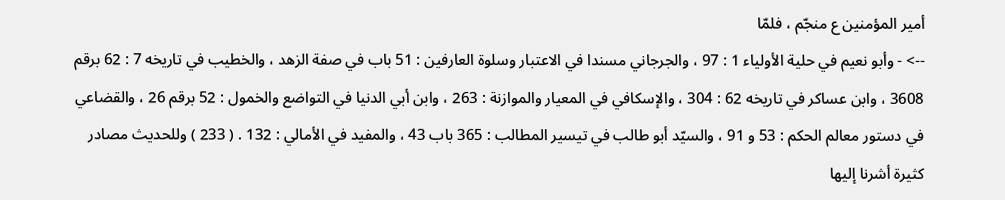أمير المؤمنين ع منجّم ، فلمّا
--> - وأبو نعيم في حلية الأولياء 1 : 97 ، والجرجاني مسندا في الاعتبار وسلوة العارفين : 51 باب في صفة الزهد ، والخطيب في تاريخه 7 : 62 برقم 3608 ، وابن عساكر في تاريخه 62 : 304 ، والإسكافي في المعيار والموازنة : 263 ، وابن أبي الدنيا في التواضع والخمول : 52 برقم 26 ، والقضاعي في دستور معالم الحكم : 53 و 91 ، والسيّد أبو طالب في تيسير المطالب : 365 باب 43 ، والمفيد في الأمالي : 132 . ( 233 ) وللحديث مصادر كثيرة أشرنا إليها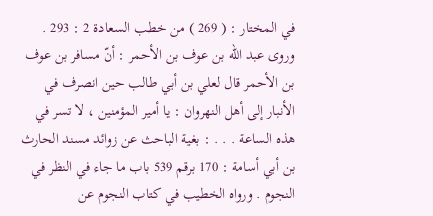في المختار : ( 269 ) من خطب السعادة 2 : 293 . وروى عبد اللّه بن عوف بن الأحمر : أنّ مسافر بن عوف بن الأحمر قال لعلي بن أبي طالب حين انصرف في الأنبار إلى أهل النهروان : يا أمير المؤمنين ، لا تسر في هذه الساعة . . . : بغية الباحث عن زوائد مسند الحارث بن أبي أسامة : 170 برقم 539 باب ما جاء في النظر في النجوم . ورواه الخطيب في كتاب النجوم عن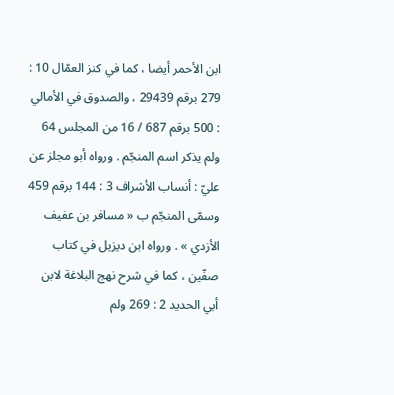ابن الأحمر أيضا ، كما في كنز العمّال 10 : 279 برقم 29439 ، والصدوق في الأمالي : 500 برقم 687 / 16 من المجلس 64 ولم يذكر اسم المنجّم . ورواه أبو مجلز عن عليّ : أنساب الأشراف 3 : 144 برقم 459 وسمّى المنجّم ب « مسافر بن عفيف الأزدي » . ورواه ابن ديزيل في كتاب صفّين ، كما في شرح نهج البلاغة لابن أبي الحديد 2 : 269 ولم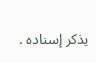يذكر إسناده .